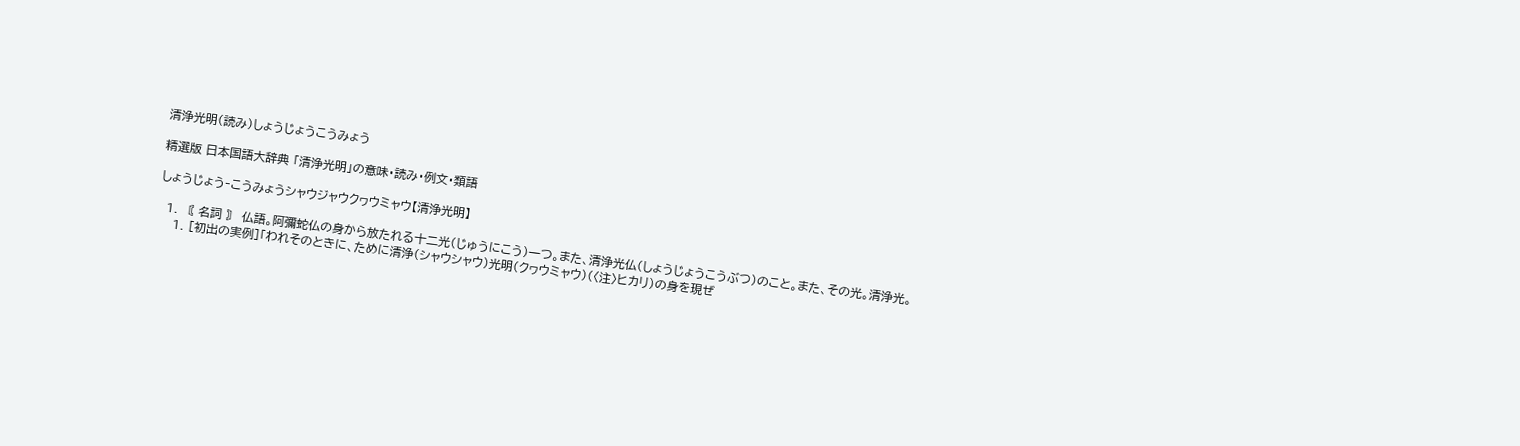清浄光明(読み)しょうじょうこうみょう

精選版 日本国語大辞典 「清浄光明」の意味・読み・例文・類語

しょうじょう‐こうみょうシャウジャウクヮウミャウ【清浄光明】

  1. 〘 名詞 〙 仏語。阿彌蛇仏の身から放たれる十二光(じゅうにこう)一つ。また、清浄光仏(しょうじょうこうぶつ)のこと。また、その光。清浄光。
    1. [初出の実例]「われそのときに、ために清浄(シャウシャウ)光明(クヮウミャウ)(〈注〉ヒカリ)の身を現ぜ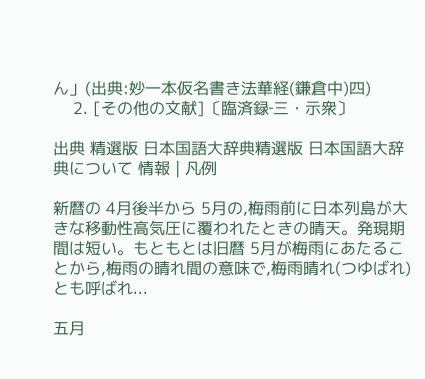ん」(出典:妙一本仮名書き法華経(鎌倉中)四)
    2. [その他の文献]〔臨済録‐三・示衆〕

出典 精選版 日本国語大辞典精選版 日本国語大辞典について 情報 | 凡例

新暦の 4月後半から 5月の,梅雨前に日本列島が大きな移動性高気圧に覆われたときの晴天。発現期間は短い。もともとは旧暦 5月が梅雨にあたることから,梅雨の晴れ間の意味で,梅雨晴れ(つゆばれ)とも呼ばれ...

五月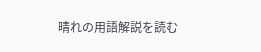晴れの用語解説を読む